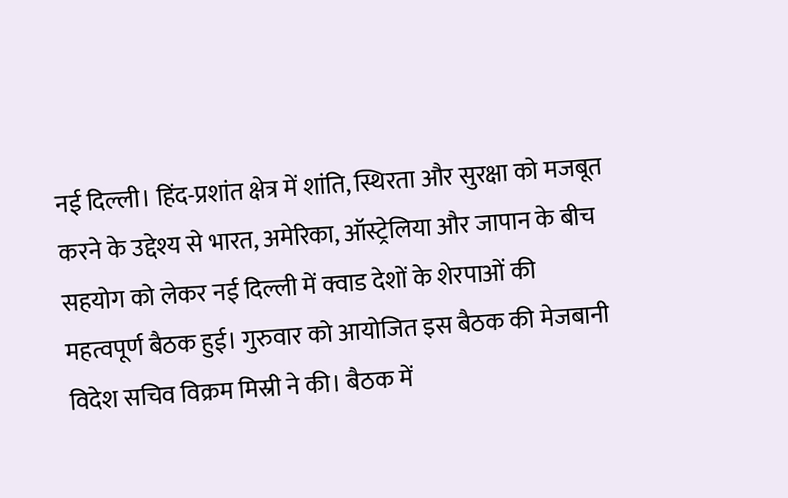नई दिल्ली। हिंद-प्रशांत क्षेत्र में शांति, स्थिरता और सुरक्षा को मजबूत करने के उद्देश्य से भारत, अमेरिका, ऑस्ट्रेलिया और जापान के बीच सहयोग को लेकर नई दिल्ली में क्वाड देशों के शेरपाओं की महत्वपूर्ण बैठक हुई। गुरुवार को आयोजित इस बैठक की मेजबानी विदेश सचिव विक्रम मिस्री ने की। बैठक में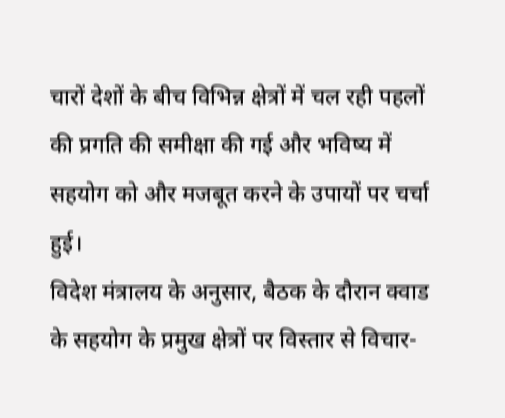चारों देशों के बीच विभिन्न क्षेत्रों में चल रही पहलों की प्रगति की समीक्षा की गई और भविष्य में सहयोग को और मजबूत करने के उपायों पर चर्चा हुई।
विदेश मंत्रालय के अनुसार, बैठक के दौरान क्वाड के सहयोग के प्रमुख क्षेत्रों पर विस्तार से विचार-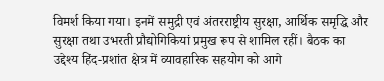विमर्श किया गया। इनमें समुद्री एवं अंतरराष्ट्रीय सुरक्षा, आर्थिक समृद्धि और सुरक्षा तथा उभरती प्रौद्योगिकियां प्रमुख रूप से शामिल रहीं। बैठक का उद्देश्य हिंद-प्रशांत क्षेत्र में व्यावहारिक सहयोग को आगे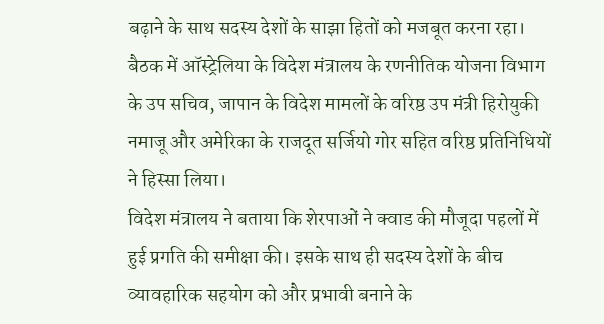बढ़ाने के साथ सदस्य देशों के साझा हितों को मजबूत करना रहा।
बैठक में ऑस्ट्रेलिया के विदेश मंत्रालय के रणनीतिक योजना विभाग के उप सचिव, जापान के विदेश मामलों के वरिष्ठ उप मंत्री हिरोयुकी नमाजू और अमेरिका के राजदूत सर्जियो गोर सहित वरिष्ठ प्रतिनिधियों ने हिस्सा लिया।
विदेश मंत्रालय ने बताया कि शेरपाओं ने क्वाड की मौजूदा पहलों में हुई प्रगति की समीक्षा की। इसके साथ ही सदस्य देशों के बीच व्यावहारिक सहयोग को और प्रभावी बनाने के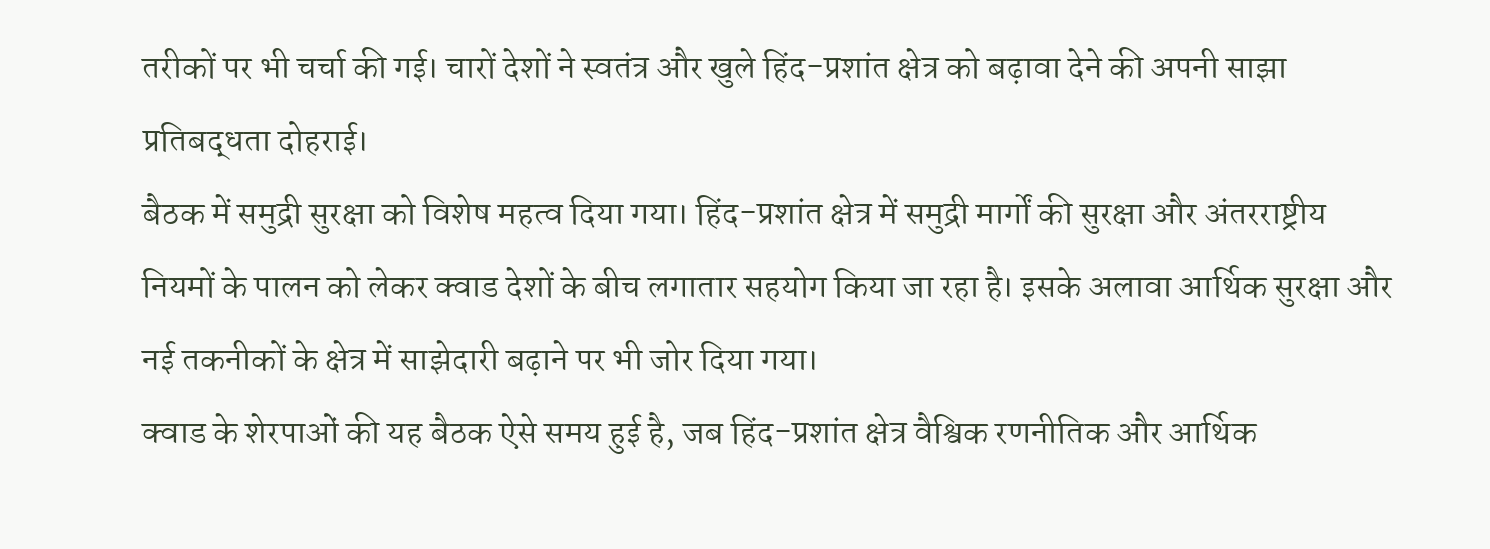तरीकों पर भी चर्चा की गई। चारों देशों ने स्वतंत्र और खुले हिंद-प्रशांत क्षेत्र को बढ़ावा देने की अपनी साझा प्रतिबद्धता दोहराई।
बैठक में समुद्री सुरक्षा को विशेष महत्व दिया गया। हिंद-प्रशांत क्षेत्र में समुद्री मार्गों की सुरक्षा और अंतरराष्ट्रीय नियमों के पालन को लेकर क्वाड देशों के बीच लगातार सहयोग किया जा रहा है। इसके अलावा आर्थिक सुरक्षा और नई तकनीकों के क्षेत्र में साझेदारी बढ़ाने पर भी जोर दिया गया।
क्वाड के शेरपाओं की यह बैठक ऐसे समय हुई है, जब हिंद-प्रशांत क्षेत्र वैश्विक रणनीतिक और आर्थिक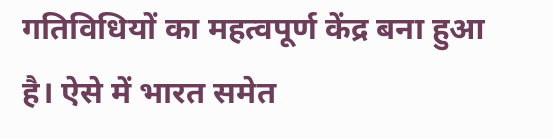गतिविधियों का महत्वपूर्ण केंद्र बना हुआ है। ऐसे में भारत समेत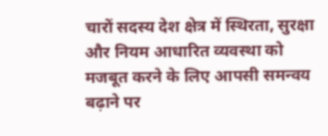चारों सदस्य देश क्षेत्र में स्थिरता, सुरक्षा और नियम आधारित व्यवस्था को मजबूत करने के लिए आपसी समन्वय बढ़ाने पर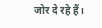जोर दे रहे हैं।